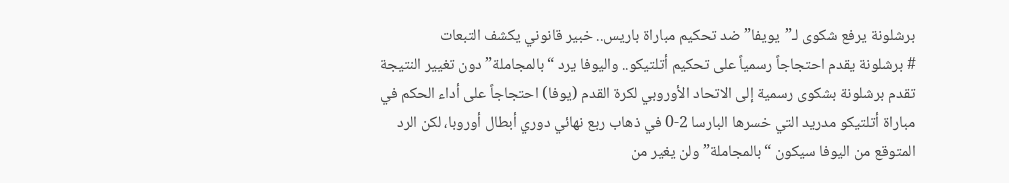برشلونة يرفع شكوى لـ”يويفا” ضد تحكيم مباراة باريس.. خبير قانوني يكشف التبعات
# برشلونة يقدم احتجاجاً رسمياً على تحكيم أتلتيكو.. واليوفا يرد “بالمجاملة” دون تغيير النتيجة
تقدم برشلونة بشكوى رسمية إلى الاتحاد الأوروبي لكرة القدم (يوفا) احتجاجاً على أداء الحكم في مباراة أتلتيكو مدريد التي خسرها البارسا 2-0 في ذهاب ربع نهائي دوري أبطال أوروبا، لكن الرد المتوقع من اليوفا سيكون “بالمجاملة” ولن يغير من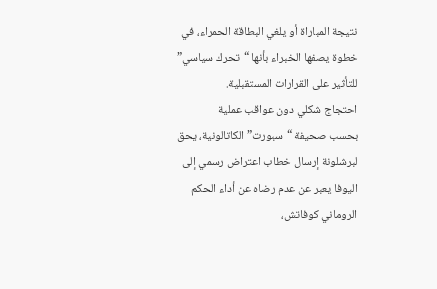نتيجة المباراة أو يلغي البطاقة الحمراء، في خطوة يصفها الخبراء بأنها “تحرك سياسي” للتأثير على القرارات المستقبلية.
احتجاج شكلي دون عواقب عملية
بحسب صحيفة “سبورت” الكاتالونية، يحق لبرشلونة إرسال خطاب اعتراض رسمي إلى اليوفا يعبر عن عدم رضاه عن أداء الحكم الروماني كوفاتش،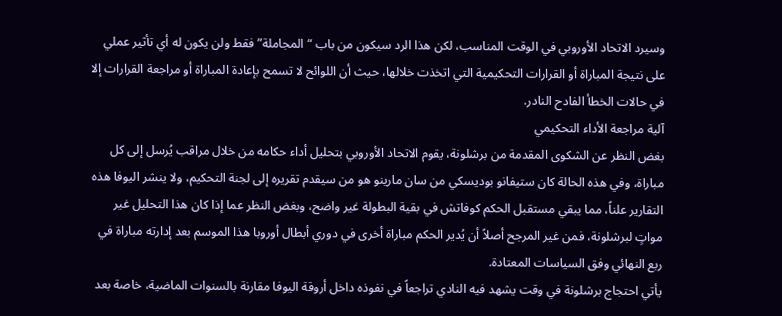وسيرد الاتحاد الأوروبي في الوقت المناسب، لكن هذا الرد سيكون من باب “المجاملة” فقط ولن يكون له أي تأثير عملي على نتيجة المباراة أو القرارات التحكيمية التي اتخذت خلالها، حيث أن اللوائح لا تسمح بإعادة المباراة أو مراجعة القرارات إلا في حالات الخطأ الفادح النادر.
آلية مراجعة الأداء التحكيمي
بغض النظر عن الشكوى المقدمة من برشلونة، يقوم الاتحاد الأوروبي بتحليل أداء حكامه من خلال مراقب يُرسل إلى كل مباراة، وفي هذه الحالة كان ستيفانو بوديسكي من سان مارينو هو من سيقدم تقريره إلى لجنة التحكيم، ولا ينشر اليوفا هذه التقارير علناً، مما يبقي مستقبل الحكم كوفاتش في بقية البطولة غير واضح، وبغض النظر عما إذا كان هذا التحليل غير مواتٍ لبرشلونة، فمن غير المرجح أصلاً أن يُدير الحكم مباراة أخرى في دوري أبطال أوروبا هذا الموسم بعد إدارته مباراة في ربع النهائي وفق السياسات المعتادة.
يأتي احتجاج برشلونة في وقت يشهد فيه النادي تراجعاً في نفوذه داخل أروقة اليوفا مقارنة بالسنوات الماضية، خاصة بعد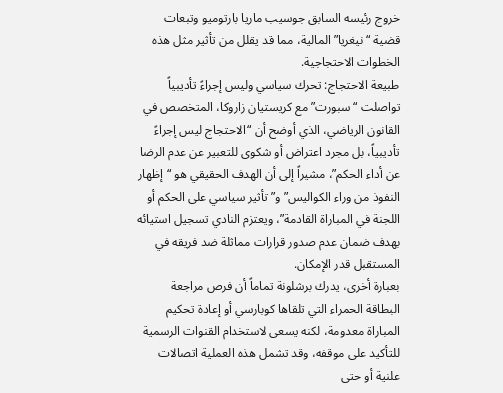خروج رئيسه السابق جوسيب ماريا بارتوميو وتبعات قضية “نيغريا” المالية، مما قد يقلل من تأثير مثل هذه الخطوات الاحتجاجية.
طبيعة الاحتجاج: تحرك سياسي وليس إجراءً تأديبياً
تواصلت “سبورت” مع كريستيان زاروكا، المتخصص في القانون الرياضي، الذي أوضح أن “الاحتجاج ليس إجراءً تأديبياً، بل مجرد اعتراض أو شكوى للتعبير عن عدم الرضا عن أداء الحكم”، مشيراً إلى أن الهدف الحقيقي هو “إظهار النفوذ من وراء الكواليس” و”تأثير سياسي على الحكم أو اللجنة في المباراة القادمة”، ويعتزم النادي تسجيل استيائه بهدف ضمان عدم صدور قرارات مماثلة ضد فريقه في المستقبل قدر الإمكان.
بعبارة أخرى، يدرك برشلونة تماماً أن فرص مراجعة البطاقة الحمراء التي تلقاها كوبارسي أو إعادة تحكيم المباراة معدومة، لكنه يسعى لاستخدام القنوات الرسمية للتأكيد على موقفه، وقد تشمل هذه العملية اتصالات علنية أو حتى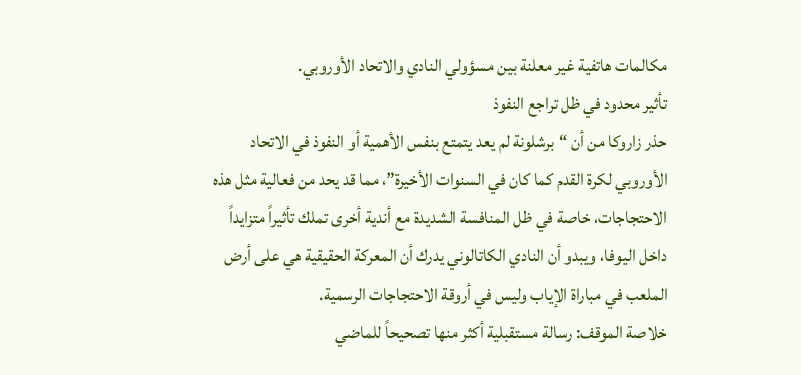مكالمات هاتفية غير معلنة بين مسؤولي النادي والاتحاد الأوروبي.
تأثير محدود في ظل تراجع النفوذ
حذر زاروكا من أن “برشلونة لم يعد يتمتع بنفس الأهمية أو النفوذ في الاتحاد الأوروبي لكرة القدم كما كان في السنوات الأخيرة”، مما قد يحد من فعالية مثل هذه الاحتجاجات، خاصة في ظل المنافسة الشديدة مع أندية أخرى تملك تأثيراً متزايداً داخل اليوفا، ويبدو أن النادي الكاتالوني يدرك أن المعركة الحقيقية هي على أرض الملعب في مباراة الإياب وليس في أروقة الاحتجاجات الرسمية.
خلاصة الموقف: رسالة مستقبلية أكثر منها تصحيحاً للماضي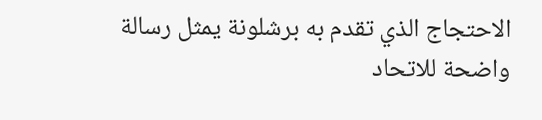الاحتجاج الذي تقدم به برشلونة يمثل رسالة واضحة للاتحاد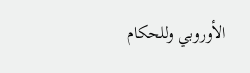الأوروبي وللحكام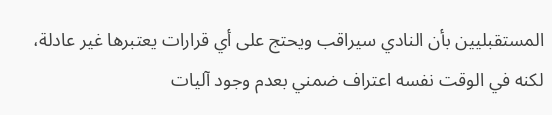المستقبليين بأن النادي سيراقب ويحتج على أي قرارات يعتبرها غير عادلة، لكنه في الوقت نفسه اعتراف ضمني بعدم وجود آليات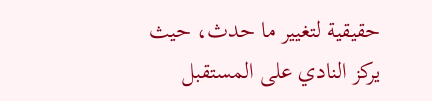حقيقية لتغيير ما حدث، حيث يركز النادي على المستقبل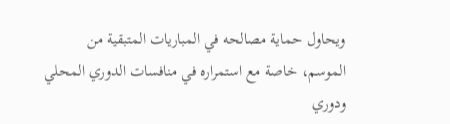ويحاول حماية مصالحه في المباريات المتبقية من الموسم، خاصة مع استمراره في منافسات الدوري المحلي ودوري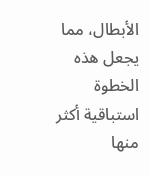الأبطال، مما يجعل هذه الخطوة استباقية أكثر منها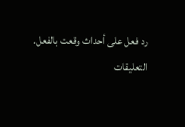رد فعل على أحداث وقعت بالفعل.
التعليقات